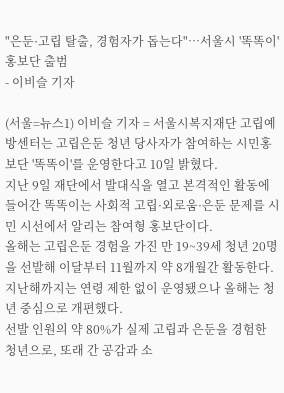"은둔·고립 탈출, 경험자가 돕는다"…서울시 '똑똑이' 홍보단 출범
- 이비슬 기자

(서울=뉴스1) 이비슬 기자 = 서울시복지재단 고립예방센터는 고립은둔 청년 당사자가 참여하는 시민홍보단 '똑똑이'를 운영한다고 10일 밝혔다.
지난 9일 재단에서 발대식을 열고 본격적인 활동에 들어간 똑똑이는 사회적 고립·외로움·은둔 문제를 시민 시선에서 알리는 참여형 홍보단이다.
올해는 고립은둔 경험을 가진 만 19~39세 청년 20명을 선발해 이달부터 11월까지 약 8개월간 활동한다. 지난해까지는 연령 제한 없이 운영됐으나 올해는 청년 중심으로 개편했다.
선발 인원의 약 80%가 실제 고립과 은둔을 경험한 청년으로, 또래 간 공감과 소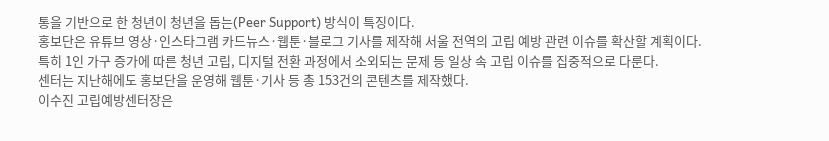통을 기반으로 한 청년이 청년을 돕는(Peer Support) 방식이 특징이다.
홍보단은 유튜브 영상·인스타그램 카드뉴스·웹툰·블로그 기사를 제작해 서울 전역의 고립 예방 관련 이슈를 확산할 계획이다.
특히 1인 가구 증가에 따른 청년 고립, 디지털 전환 과정에서 소외되는 문제 등 일상 속 고립 이슈를 집중적으로 다룬다.
센터는 지난해에도 홍보단을 운영해 웹툰·기사 등 총 153건의 콘텐츠를 제작했다.
이수진 고립예방센터장은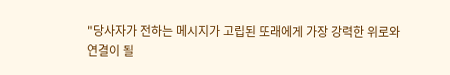"당사자가 전하는 메시지가 고립된 또래에게 가장 강력한 위로와 연결이 될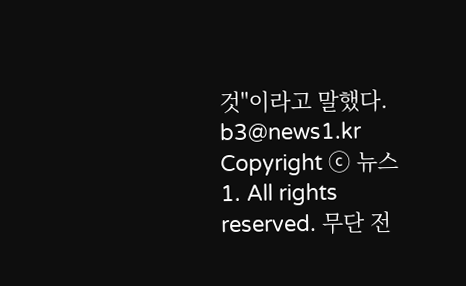것"이라고 말했다.
b3@news1.kr
Copyright ⓒ 뉴스1. All rights reserved. 무단 전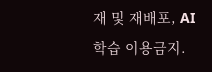재 및 재배포, AI학습 이용금지.